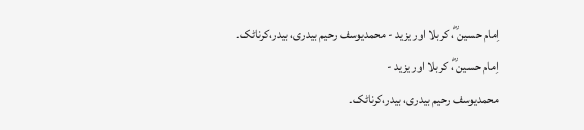اِمام حسین ؓ، کربلا اور یزید - محمدیوسف رحیم بیدری، بیدر،کرناٹک۔
اِمام حسین ؓ، کربلا اور یزید -
محمدیوسف رحیم بیدری، بیدر،کرناٹک۔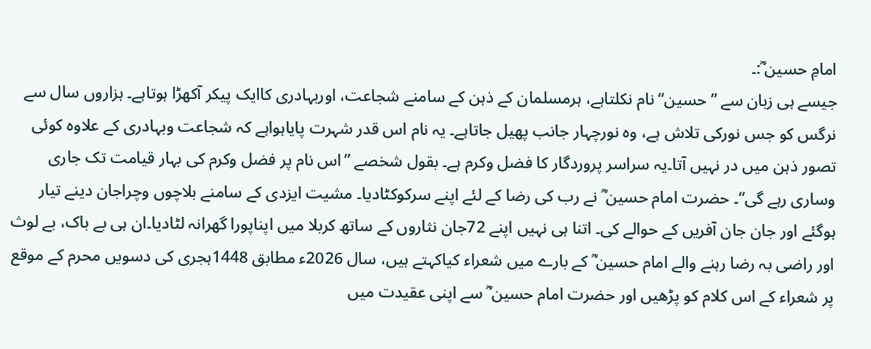امامِ حسین ؓ:۔
جیسے ہی زبان سے ”حسین“ نام نکلتاہے، ہرمسلمان کے ذہن کے سامنے شجاعت، اوربہادری کاایک پیکر آکھڑا ہوتاہے۔ ہزاروں سال سے نرگس کو جس نورکی تلاش ہے، وہ نورچہار جانب پھیل جاتاہے۔ یہ نام اس قدر شہرت پایاہواہے کہ شجاعت وبہادری کے علاوہ کوئی تصور ذہن میں در نہیں آتا۔یہ سراسر پروردگار کا فضل وکرم ہے۔ بقول شخصے ”اس نام پر فضل وکرم کی بہار قیامت تک جاری وساری رہے گی“۔ حضرت امام حسین ؓ نے رب کی رضا کے لئے اپنے سرکوکٹادیا۔ مشیت ایزدی کے سامنے بلاچوں وچراجان دینے تیار ہوگئے اور جان جان آفریں کے حوالے کی۔ اتنا ہی نہیں اپنے 72جان نثاروں کے ساتھ کربلا میں اپناپورا گھرانہ لٹادیا۔ان ہی بے باک، بے لوث اور راضی بہ رضا رہنے والے امام حسین ؓ کے بارے میں شعراء کیاکہتے ہیں، سال 2026ء مطابق 1448ہجری کی دسویں محرم کے موقع پر شعراء کے اس کلام کو پڑھیں اور حضرت امام حسین ؓ سے اپنی عقیدت میں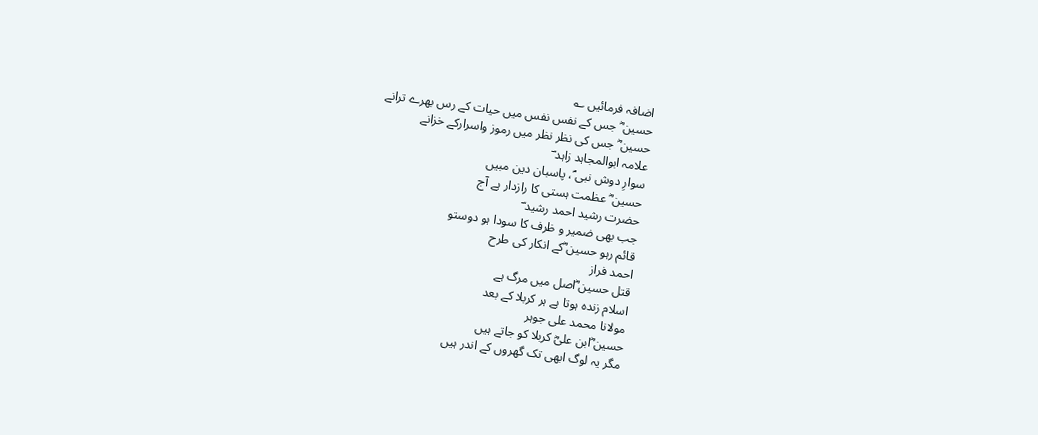اضافہ فرمائیں ؎
حسین ؓ جس کے نفس نفس میں حیات کے رس بھرے ترانے
حسین ؓ جس کی نظر نظر میں رموز واسرارکے خزانے
علامہ ابوالمجاہد زاہد ؔ
سوارِ دوش نبی ؐ، پاسبان دین مبیں
حسین ؓ عظمت ہستی کا رازدار ہے آج
حضرت رشید احمد رشید ؔ
جب بھی ضمیر و ظرف کا سودا ہو دوستو
قائم رہو حسین ؓکے انکار کی طرح
احمد فراز
قتل حسین ؓاصل میں مرگ ہے
اسلام زندہ ہوتا ہے ہر کربلا کے بعد
مولانا محمد علی جوہر
حسین ؓابن علیؓ کربلا کو جاتے ہیں
مگر یہ لوگ ابھی تک گھروں کے اندر ہیں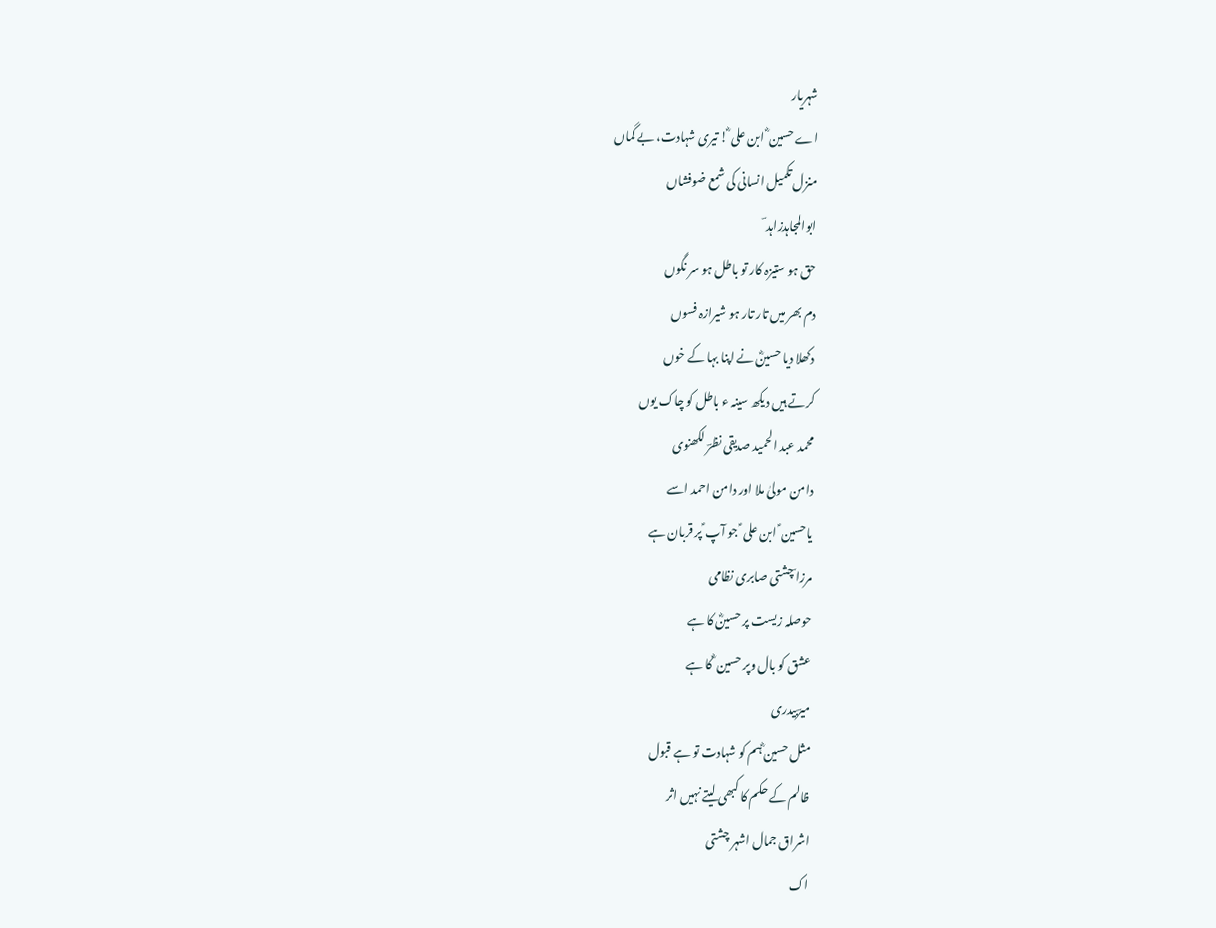شہریار
اے حسین ؓ ابن علی ؓ! تیری شہادت، بے گماں
منزل تکمیل انسانی کی شمع ضوفشاں
ابوالمجاہدزاہد ؔ
حق ہو ستیزہ کار تو باطل ہو سر نگوں
دم بھر میں تار تار ہو شیرازہ فسوں
دکھلا دیا حسینؓ نے اپنا بہا کے خوں
کرتے ہیں دیکھ سینہ ء باطل کو چاک یوں
محمد عبد الحمید صدیقی نظرؔ لکھنوی
دامن مولیٰ ملا اور دامن احمد اسے
یاحسین ؑ ابن علی ؑ جو آپ ؑ پر قربان ہے
مرزا ؔچشتی صابری نظامی
حوصلہ زیست پر حسینؓ کا ہے
عشق کو بال وپر حسین ؓ کا ہے
میرؔبیدری
مثل حسین ؓہم کو شہادت تو ہے قبول
ظالم کے حکم کا کبھی لیتے نہیں اثر
اشراق جمال اشہر چشتی
اک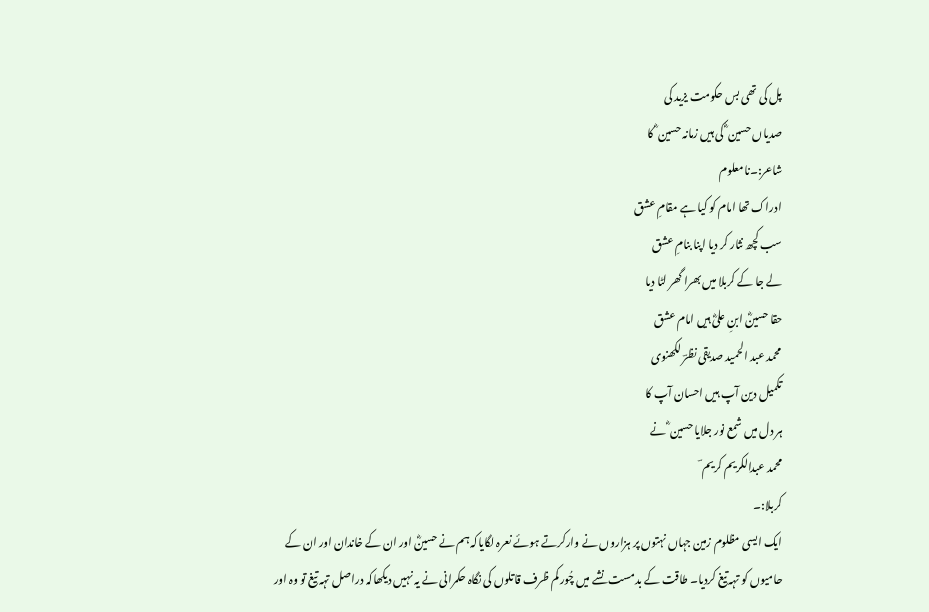پل کی تھی بس حکومت یزید کی
صدیاں حسین ؓ کی ہیں زمانہ حسین ؓ کا
شاعر:۔نامعلوم
ادراک تھا امام کو کیا ہے مقامِ عشق
سب کچھ نثار کر دیا اپنا بنامِ عشق
لے جا کے کربلا میں بھرا گھر لٹا دیا
حقا حسینؓ ابنِ علیؓ ہیں امام عشق
محمد عبد الحمید صدیقی نظرؔ لکھنوی
تکمیل دین آپ ہیں احسان آپ کا
ہر دل میں شمع نور جلایا حسین ؓ نے
محمد عبدالکریم کریم ؔ
کربلا:۔
ایک ایسی مظلوم زمین جہاں نہتوں پر ہزاروں نے وارکرتے ہوئے نعرہ لگایاکہ ہم نے حسینؓ اور ان کے خاندان اور ان کے حامیوں کو تہہ تیغ کردیا۔ طاقت کے بدمست نشے میں چُور کم ظرف قاتلوں کی نگاہ حکمرانی نے یہ نہیں دیکھاکہ دراصل تہہ تیغ تو وہ اور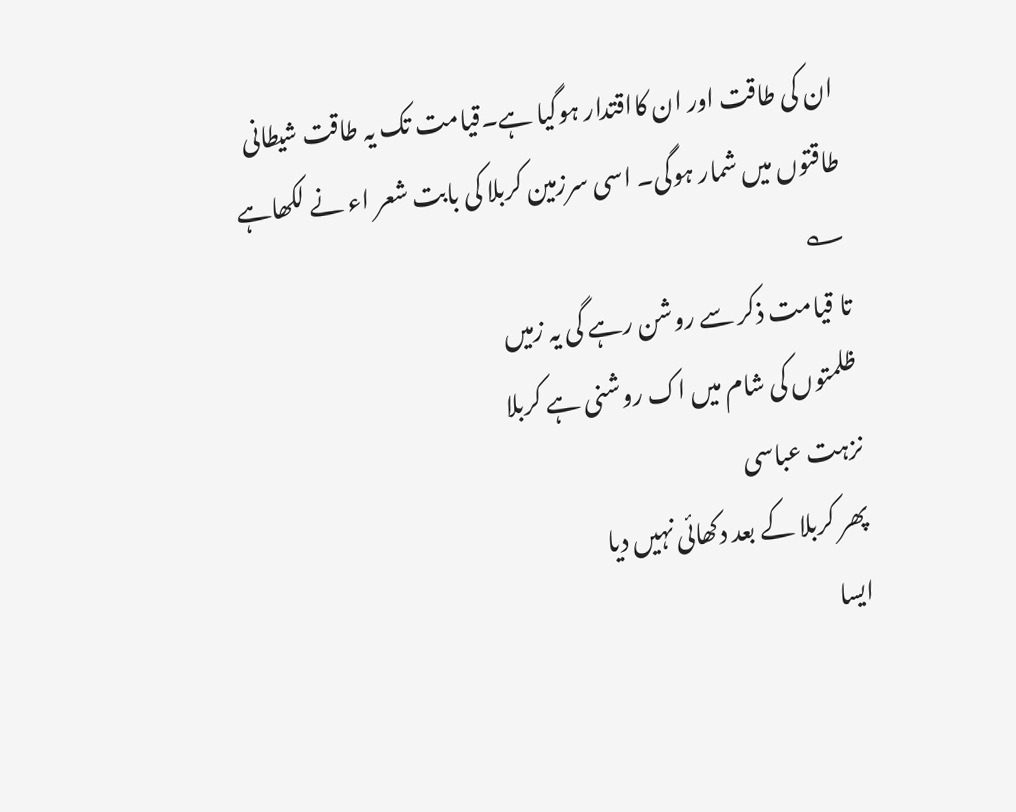ان کی طاقت اور ان کااقتدار ہوگیا ہے۔قیامت تک یہ طاقت شیطانی طاقتوں میں شمار ہوگی۔ اسی سرزمین کربلا کی بابت شعر اء نے لکھاہے ؎
تا قیامت ذکر سے روشن رہے گی یہ زمیں
ظلمتوں کی شام میں اک روشنی ہے کربلا
نزہت عباسی
پھر کربلا کے بعد دکھائی نہیں دیا
ایسا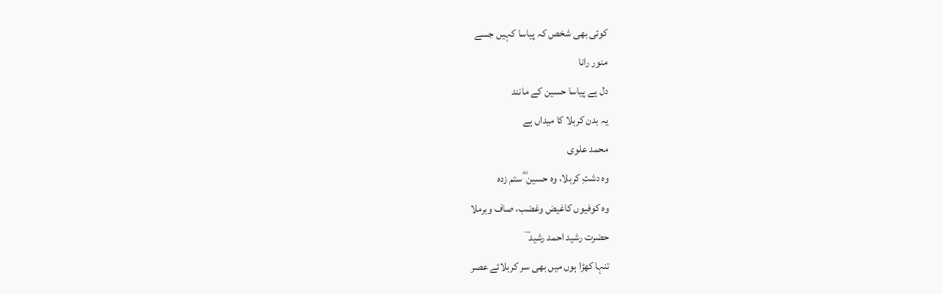کوئی بھی شخص کہ پیاسا کہیں جسے
منور رانا
دل ہے پیاسا حسین کے مانند
یہ بدن کربلا کا میداں ہے
محمد علوی
وہ دشتِ کربلا، وہ حسین ؓ ستم زدہ
وہ کوفیوں کاغیض وغضب، صاف وبرملا
حضرت رشید احمد رشید ؔ
تنہا کھڑا ہوں میں بھی سر کربلائے عصر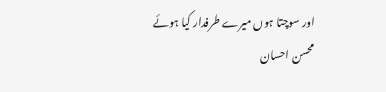اور سوچتا ہوں میرے طرفدار کیا ہوئے
محسن احسان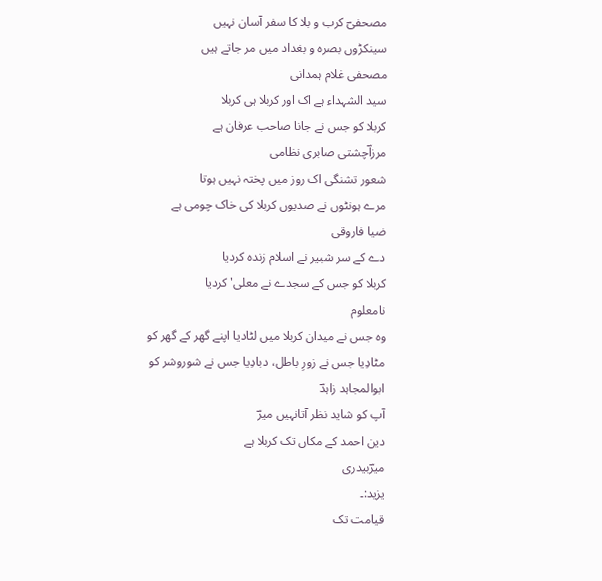مصحفیؔ کرب و بلا کا سفر آسان نہیں
سینکڑوں بصرہ و بغداد میں مر جاتے ہیں
مصحفی غلام ہمدانی
سید الشہداء ہے اک اور کربلا ہی کربلا
کربلا کو جس نے جانا صاحب عرفان ہے
مرزاؔچشتی صابری نظامی
شعور تشنگی اک روز میں پختہ نہیں ہوتا
مرے ہونٹوں نے صدیوں کربلا کی خاک چومی ہے
ضیا فاروقی
دے کے سر شبیر نے اسلام زندہ کردیا
کربلا کو جس کے سجدے نے معلی' کردیا
نامعلوم
وہ جس نے میدان کربلا میں لٹادیا اپنے گھر کے گھر کو
مٹادِیا جس نے زورِ باطل، دبادِیا جس نے شوروشر کو
ابوالمجاہد زاہدؔ
آپ کو شاید نظر آتانہیں میرؔ
دین احمد کے مکاں تک کربلا ہے
میرؔبیدری
یزید:۔
قیامت تک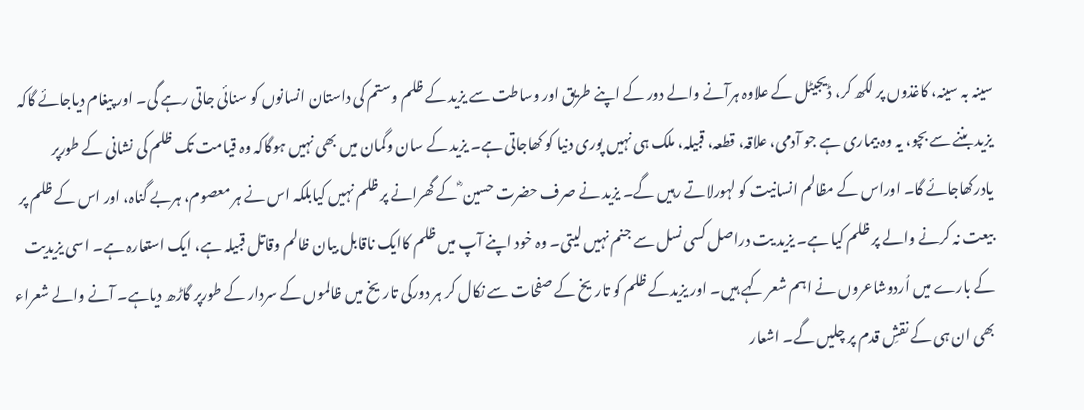سینہ بہ سینہ، کاغذوں پر لکھ کر، ڈیجیٹل کے علاوہ ہرآنے والے دور کے اپنے طریق اور وساطت سے یزید کے ظلم وستم کی داستان انسانوں کو سنائی جاتی رہے گی۔ اور پیغام دیاجائے گاکہ یزید بننے سے بچو، یہ وہ بیماری ہے جو آدمی، علاقہ، قطعہ، قبیلہ، ملک ہی نہیں پوری دنیا کو کھاجاتی ہے۔ یزید کے سان وگمان میں بھی نہیں ہوگاکہ وہ قیامت تک ظلم کی نشانی کے طورپر یادرکھاجائے گا۔ اوراس کے مظالم انسانیت کو لہورلاتے رہیں گے۔ یزید نے صرف حضرت حسین ؓ کے گھرانے پر ظلم نہیں کیابلکہ اس نے ہر معصوم، ہربے گناہ، اور اس کے ظلم پر بیعت نہ کرنے والے پر ظلم کیا ہے۔ یزید یت دراصل کسی نسل سے جنم نہیں لیتی۔ وہ خود اپنے آپ میں ظلم کاایک ناقابل بیان ظالم وقاتل قبیلہ ہے، ایک استعارہ ہے۔ اسی یزیدیت کے بارے میں اُردوشاعروں نے اہم شعر کہے ہیں۔ اور یزیدکے ظلم کو تاریخ کے صفحات سے نکال کر ہر دورکی تاریخ میں ظالموں کے سردار کے طورپر گاڑھ دیاہے۔ آنے والے شعراء بھی ان ہی کے نقشِ قدم پر چلیں گے۔ اشعار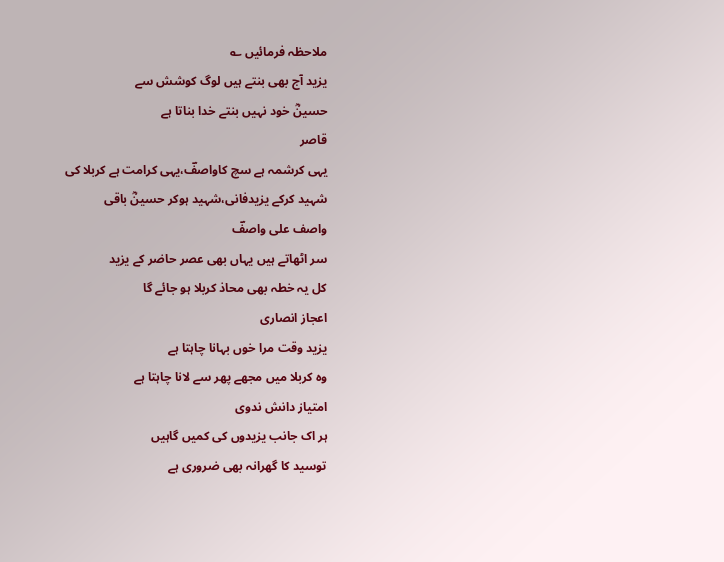ملاحظہ فرمائیں ؎
یزید آج بھی بنتے ہیں لوگ کوشش سے
حسینؓ خود نہیں بنتے خدا بناتا ہے
قاصر
یہی کرشمہ ہے سچ کاواصفؔ،یہی کرامت ہے کربلا کی
شہید کرکے یزیدفانی،شہید ہوکر حسینؓ باقی
واصف علی واصفؔ
سر اٹھاتے ہیں یہاں بھی عصر حاضر کے یزید
کل یہ خطہ بھی محاذ کربلا ہو جائے گا
اعجاز انصاری
یزید وقت مرا خوں بہانا چاہتا ہے
وہ کربلا میں مجھے پھر سے لانا چاہتا ہے
امتیاز دانش ندوی
ہر اک جانب یزیدوں کی کمیں گاہیں
توسید کا گھرانہ بھی ضروری ہے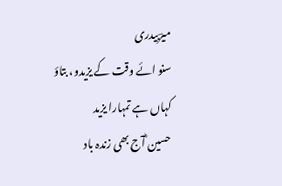میرؔبیدری
سنو ائے وقت کے یزیدو، بتاؤ کہاں ہے تمہارا یزید
حسین ؓآج بھی زندہ باد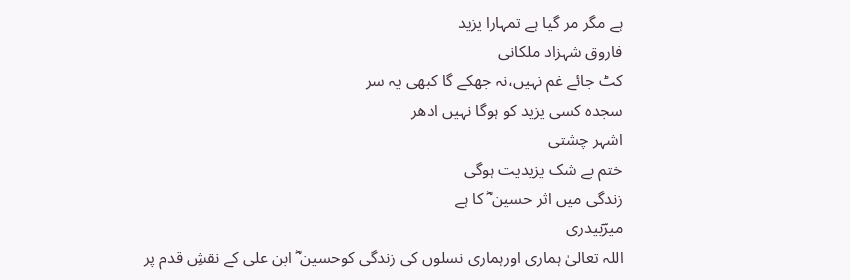ہے مگر مر گیا ہے تمہارا یزید
فاروق شہزاد ملکانی
کٹ جائے غم نہیں،نہ جھکے گا کبھی یہ سر
سجدہ کسی یزید کو ہوگا نہیں ادھر
اشہر چشتی
ختم بے شک یزیدیت ہوگی
زندگی میں اثر حسین ؓ کا ہے
میرؔبیدری
اللہ تعالیٰ ہماری اورہماری نسلوں کی زندگی کوحسین ؓ ابن علی کے نقشِ قدم پر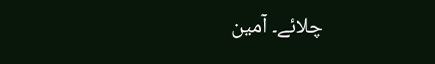چلائے۔ آمین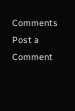Comments
Post a Comment